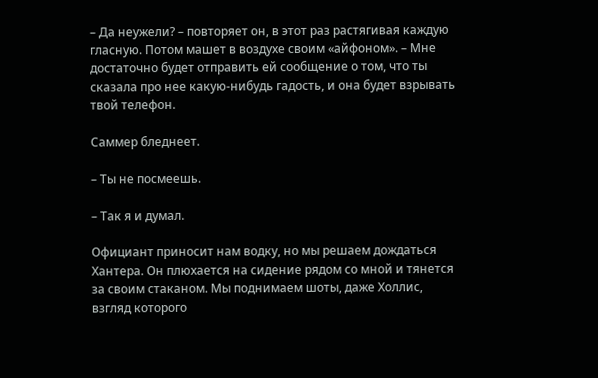– Да неужели? – повторяет он, в этот раз растягивая каждую гласную. Потом машет в воздухе своим «айфоном». – Мне достаточно будет отправить ей сообщение о том, что ты сказала про нее какую-нибудь гадость, и она будет взрывать твой телефон.

Саммер бледнеет.

– Ты не посмеешь.

– Так я и думал.

Официант приносит нам водку, но мы решаем дождаться Хантера. Он плюхается на сидение рядом со мной и тянется за своим стаканом. Мы поднимаем шоты, даже Холлис, взгляд которого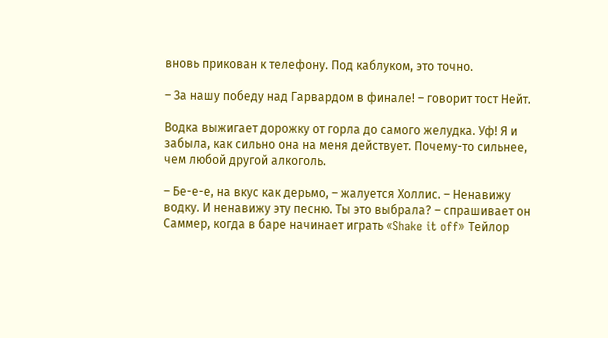вновь прикован к телефону. Под каблуком, это точно.

– За нашу победу над Гарвардом в финале! – говорит тост Нейт.

Водка выжигает дорожку от горла до самого желудка. Уф! Я и забыла, как сильно она на меня действует. Почему-то сильнее, чем любой другой алкоголь.

– Бе-е-е, на вкус как дерьмо, – жалуется Холлис. – Ненавижу водку. И ненавижу эту песню. Ты это выбрала? – спрашивает он Саммер, когда в баре начинает играть «Shake it off» Тейлор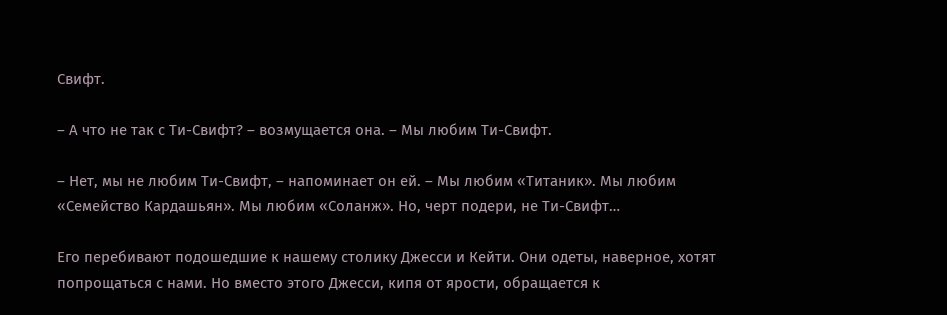Свифт.

– А что не так с Ти-Свифт? – возмущается она. – Мы любим Ти-Свифт.

– Нет, мы не любим Ти-Свифт, – напоминает он ей. – Мы любим «Титаник». Мы любим «Семейство Кардашьян». Мы любим «Соланж». Но, черт подери, не Ти-Свифт…

Его перебивают подошедшие к нашему столику Джесси и Кейти. Они одеты, наверное, хотят попрощаться с нами. Но вместо этого Джесси, кипя от ярости, обращается к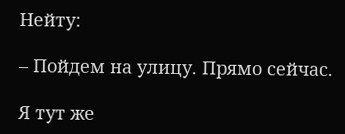Нейту:

– Пойдем на улицу. Прямо сейчас.

Я тут же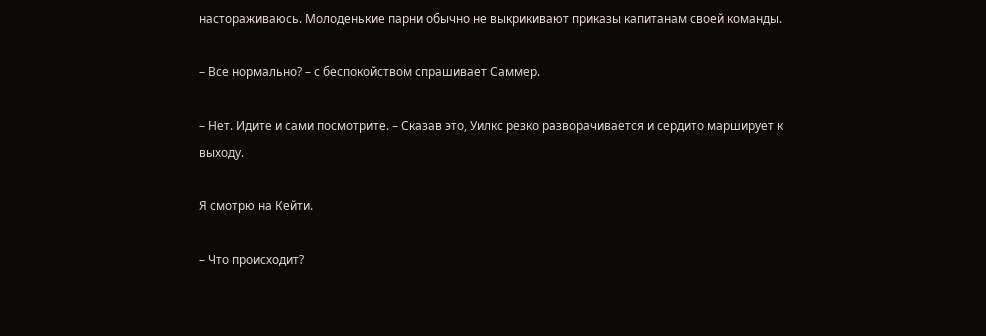настораживаюсь. Молоденькие парни обычно не выкрикивают приказы капитанам своей команды.

– Все нормально? – с беспокойством спрашивает Саммер.

– Нет. Идите и сами посмотрите. – Сказав это, Уилкс резко разворачивается и сердито марширует к выходу.

Я смотрю на Кейти.

– Что происходит?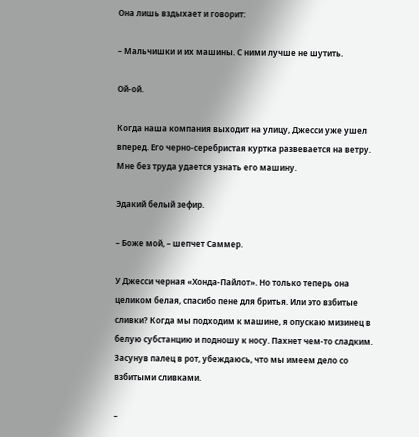Она лишь вздыхает и говорит:

– Мальчишки и их машины. С ними лучше не шутить.

Ой-ой.

Когда наша компания выходит на улицу, Джесси уже ушел вперед. Его черно-серебристая куртка развевается на ветру. Мне без труда удается узнать его машину.

Эдакий белый зефир.

– Боже мой, – шепчет Саммер.

У Джесси черная «Хонда-Пайлот». Но только теперь она целиком белая, спасибо пене для бритья. Или это взбитые сливки? Когда мы подходим к машине, я опускаю мизинец в белую субстанцию и подношу к носу. Пахнет чем-то сладким. Засунув палец в рот, убеждаюсь, что мы имеем дело со взбитыми сливками.

–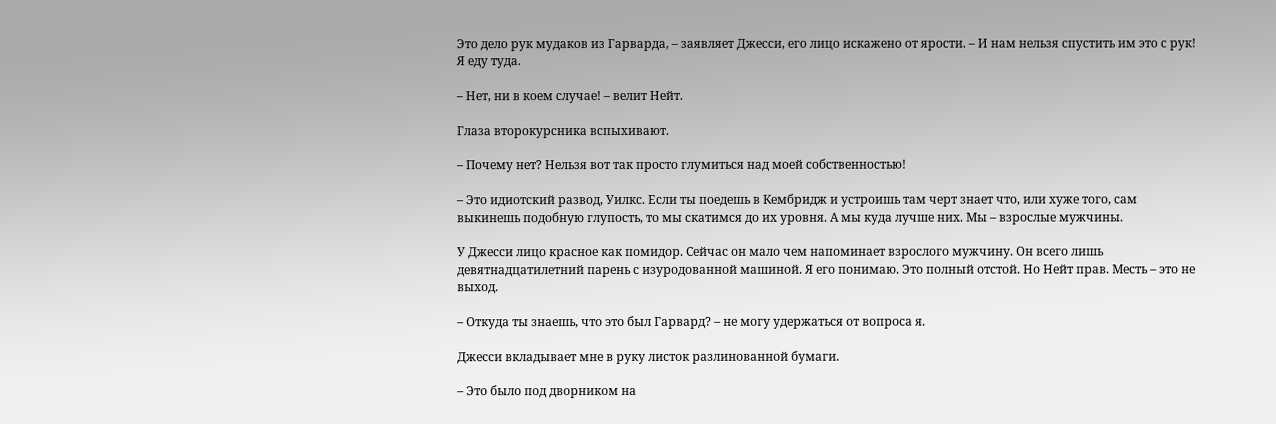Это дело рук мудаков из Гарварда, – заявляет Джесси, его лицо искажено от ярости. – И нам нельзя спустить им это с рук! Я еду туда.

– Нет, ни в коем случае! – велит Нейт.

Глаза второкурсника вспыхивают.

– Почему нет? Нельзя вот так просто глумиться над моей собственностью!

– Это идиотский развод, Уилкс. Если ты поедешь в Кембридж и устроишь там черт знает что, или хуже того, сам выкинешь подобную глупость, то мы скатимся до их уровня. А мы куда лучше них. Мы – взрослые мужчины.

У Джесси лицо красное как помидор. Сейчас он мало чем напоминает взрослого мужчину. Он всего лишь девятнадцатилетний парень с изуродованной машиной. Я его понимаю. Это полный отстой. Но Нейт прав. Месть – это не выход.

– Откуда ты знаешь, что это был Гарвард? – не могу удержаться от вопроса я.

Джесси вкладывает мне в руку листок разлинованной бумаги.

– Это было под дворником на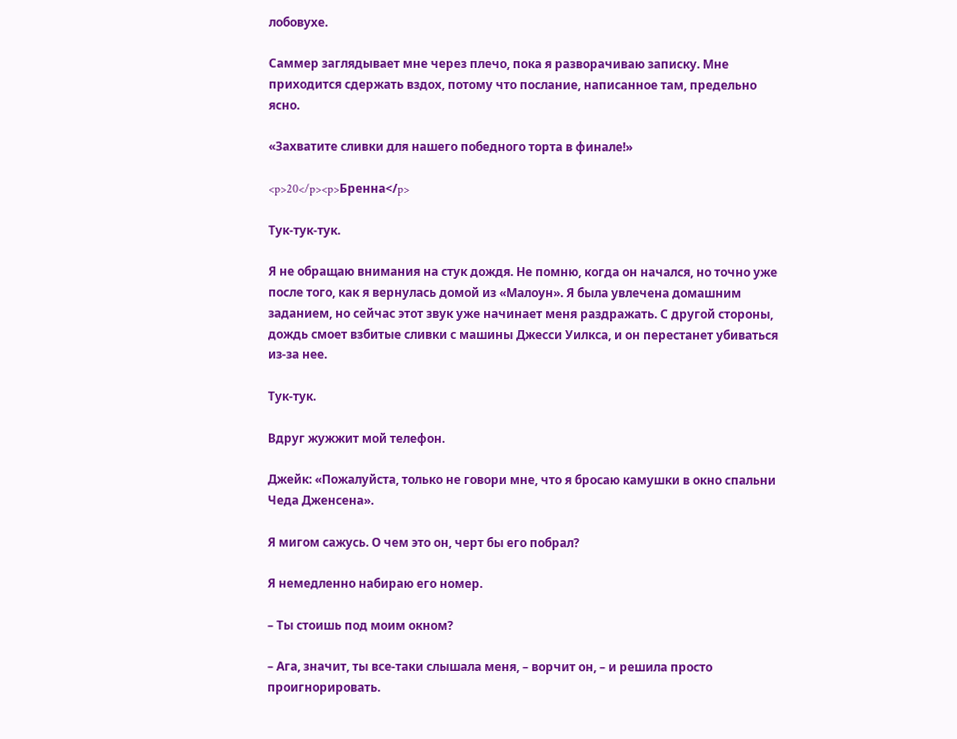лобовухе.

Саммер заглядывает мне через плечо, пока я разворачиваю записку. Мне приходится сдержать вздох, потому что послание, написанное там, предельно ясно.

«Захватите сливки для нашего победного торта в финале!»

<p>20</p><p>Бренна</p>

Тук-тук-тук.

Я не обращаю внимания на стук дождя. Не помню, когда он начался, но точно уже после того, как я вернулась домой из «Малоун». Я была увлечена домашним заданием, но сейчас этот звук уже начинает меня раздражать. С другой стороны, дождь смоет взбитые сливки с машины Джесси Уилкса, и он перестанет убиваться из-за нее.

Тук-тук.

Вдруг жужжит мой телефон.

Джейк: «Пожалуйста, только не говори мне, что я бросаю камушки в окно спальни Чеда Дженсена».

Я мигом сажусь. О чем это он, черт бы его побрал?

Я немедленно набираю его номер.

– Ты стоишь под моим окном?

– Ага, значит, ты все-таки слышала меня, – ворчит он, – и решила просто проигнорировать.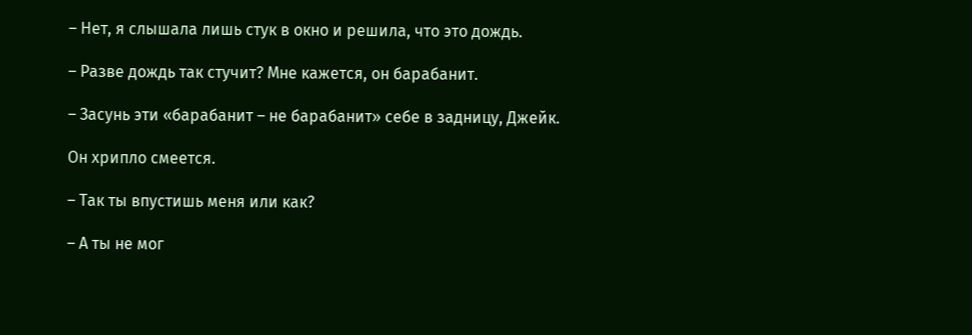– Нет, я слышала лишь стук в окно и решила, что это дождь.

– Разве дождь так стучит? Мне кажется, он барабанит.

– Засунь эти «барабанит – не барабанит» себе в задницу, Джейк.

Он хрипло смеется.

– Так ты впустишь меня или как?

– А ты не мог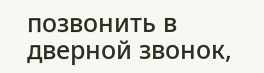позвонить в дверной звонок,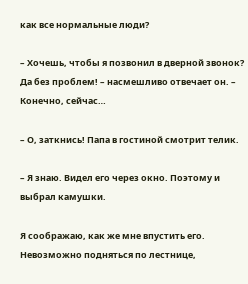как все нормальные люди?

– Хочешь, чтобы я позвонил в дверной звонок? Да без проблем! – насмешливо отвечает он. – Конечно, сейчас…

– О, заткнись! Папа в гостиной смотрит телик.

– Я знаю. Видел его через окно. Поэтому и выбрал камушки.

Я соображаю, как же мне впустить его. Невозможно подняться по лестнице,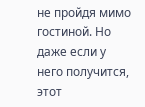не пройдя мимо гостиной. Но даже если у него получится, этот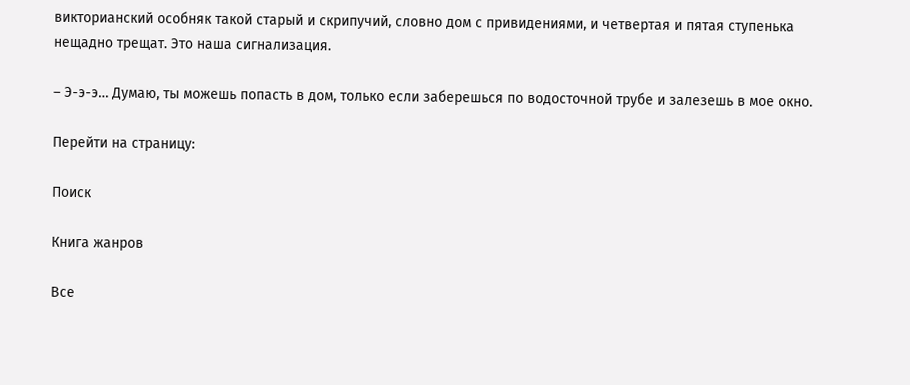викторианский особняк такой старый и скрипучий, словно дом с привидениями, и четвертая и пятая ступенька нещадно трещат. Это наша сигнализация.

– Э-э-э… Думаю, ты можешь попасть в дом, только если заберешься по водосточной трубе и залезешь в мое окно.

Перейти на страницу:

Поиск

Книга жанров

Все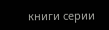книги серии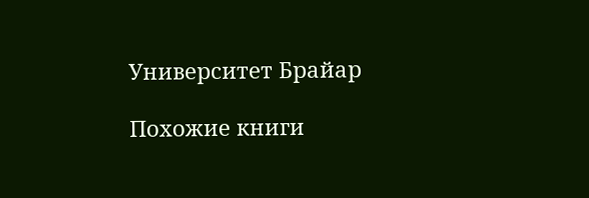Университет Брайар

Похожие книги